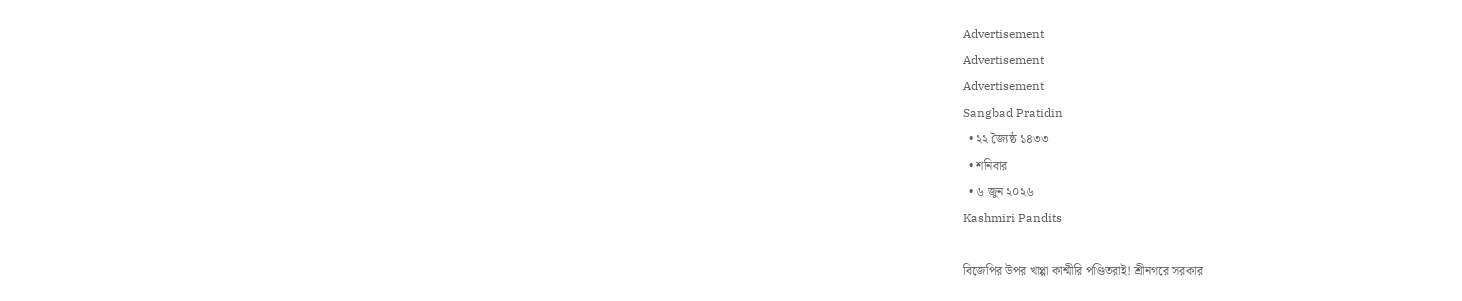Advertisement
Advertisement
Advertisement
Sangbad Pratidin
  • ২২ জ্যৈষ্ঠ ১৪৩৩
  • শনিবার
  • ৬ জুন ২০২৬
Kashmiri Pandits

বিজেপির উপর খাপ্পা কাশ্মীরি পণ্ডিতরাই! শ্রীনগরে সরকার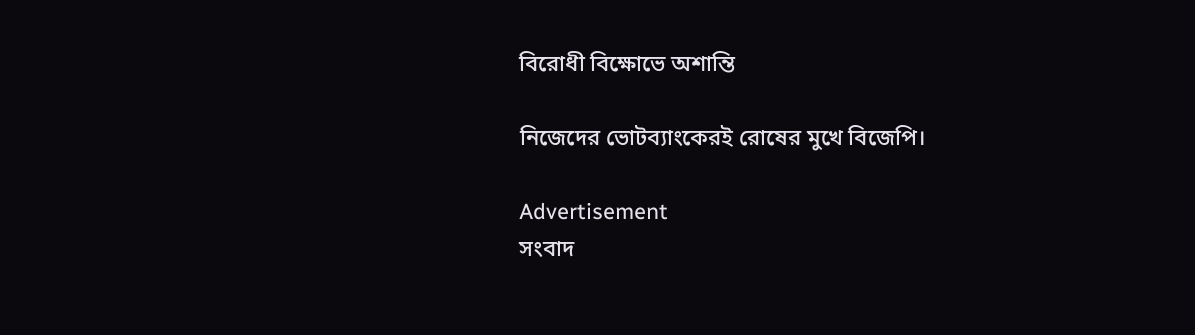বিরোধী বিক্ষোভে অশান্তি

নিজেদের ভোটব্যাংকেরই রোষের মুখে বিজেপি।

Advertisement
সংবাদ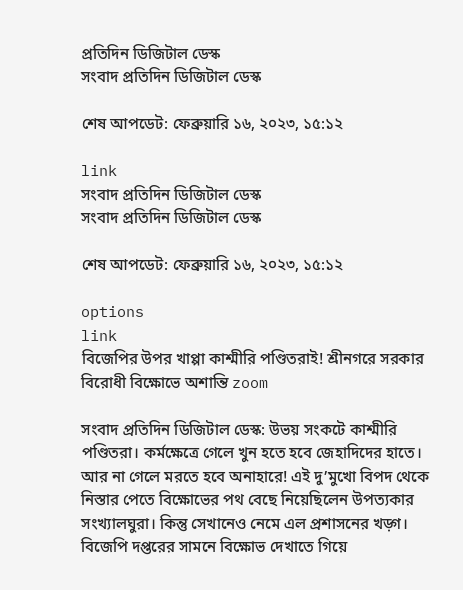প্রতিদিন ডিজিটাল ডেস্ক
সংবাদ প্রতিদিন ডিজিটাল ডেস্ক

শেষ আপডেট: ফেব্রুয়ারি ১৬, ২০২৩, ১৫:১২

link
সংবাদ প্রতিদিন ডিজিটাল ডেস্ক
সংবাদ প্রতিদিন ডিজিটাল ডেস্ক

শেষ আপডেট: ফেব্রুয়ারি ১৬, ২০২৩, ১৫:১২

options
link
বিজেপির উপর খাপ্পা কাশ্মীরি পণ্ডিতরাই! শ্রীনগরে সরকার বিরোধী বিক্ষোভে অশান্তি zoom

সংবাদ প্রতিদিন ডিজিটাল ডেস্ক: উভয় সংকটে কাশ্মীরি পণ্ডিতরা। কর্মক্ষেত্রে গেলে খুন হতে হবে জেহাদিদের হাতে। আর না গেলে মরতে হবে অনাহারে! এই দু’মুখো বিপদ থেকে নিস্তার পেতে বিক্ষোভের পথ বেছে নিয়েছিলেন উপত্যকার সংখ্যালঘুরা। কিন্তু সেখানেও নেমে এল প্রশাসনের খড়্গ। বিজেপি দপ্তরের সামনে বিক্ষোভ দেখাতে গিয়ে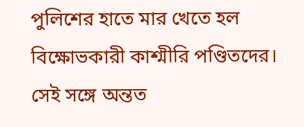পুলিশের হাতে মার খেতে হল বিক্ষোভকারী কাশ্মীরি পণ্ডিতদের। সেই সঙ্গে অন্তত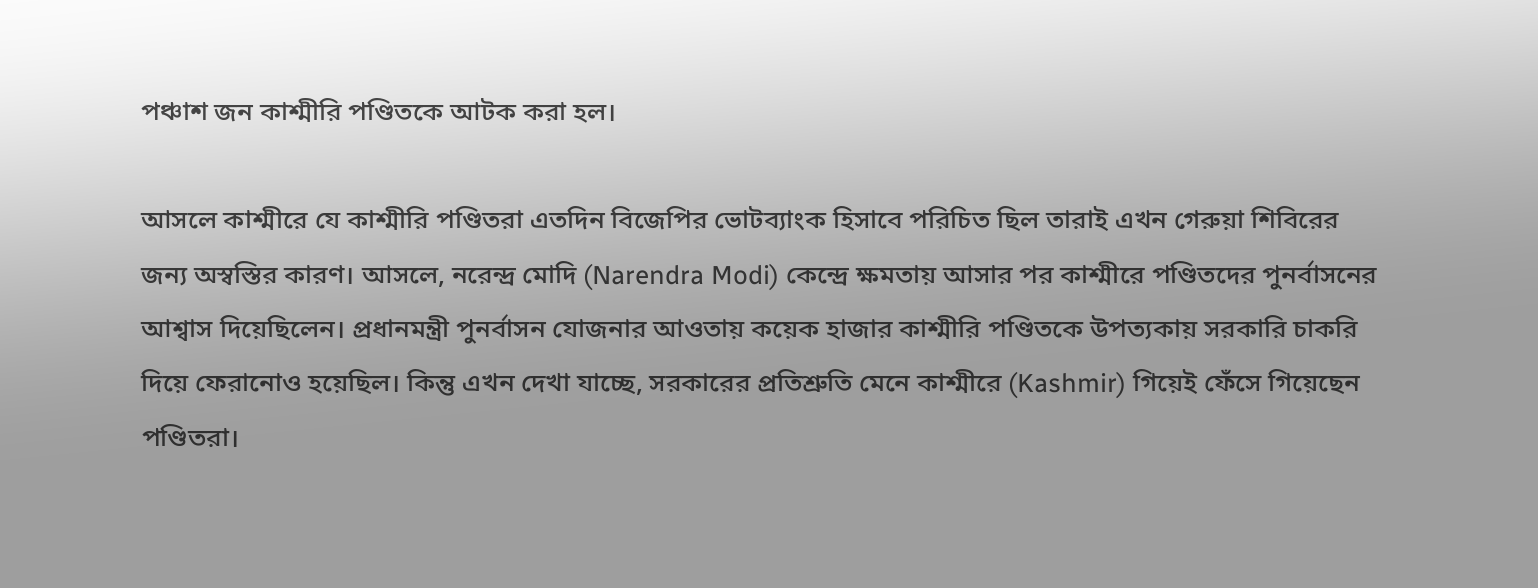পঞ্চাশ জন কাশ্মীরি পণ্ডিতকে আটক করা হল।

আসলে কাশ্মীরে যে কাশ্মীরি পণ্ডিতরা এতদিন বিজেপির ভোটব্যাংক হিসাবে পরিচিত ছিল তারাই এখন গেরুয়া শিবিরের জন্য অস্বস্তির কারণ। আসলে, নরেন্দ্র মোদি (Narendra Modi) কেন্দ্রে ক্ষমতায় আসার পর কাশ্মীরে পণ্ডিতদের পুনর্বাসনের আশ্বাস দিয়েছিলেন। প্রধানমন্ত্রী পুনর্বাসন যোজনার আওতায় কয়েক হাজার কাশ্মীরি পণ্ডিতকে উপত্যকায় সরকারি চাকরি দিয়ে ফেরানোও হয়েছিল। কিন্তু এখন দেখা যাচ্ছে, সরকারের প্রতিশ্রুতি মেনে কাশ্মীরে (Kashmir) গিয়েই ফেঁসে গিয়েছেন পণ্ডিতরা।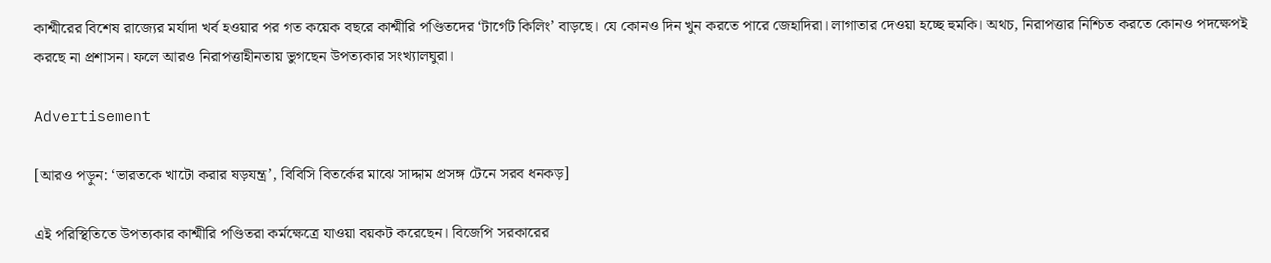কাশ্মীরের বিশেষ রাজ্যের মর্যাদা খর্ব হওয়ার পর গত কয়েক বছরে কাশ্মীরি পণ্ডিতদের ‘টার্গেট কিলিং’ বাড়ছে। যে কোনও দিন খুন করতে পারে জেহাদিরা। লাগাতার দেওয়া হচ্ছে হুমকি। অথচ, নিরাপত্তার নিশ্চিত করতে কোনও পদক্ষেপই করছে না প্রশাসন। ফলে আরও নিরাপত্তাহীনতায় ভুগছেন উপত্যকার সংখ্যালঘুরা।

Advertisement

[আরও পড়ুন: ‘ভারতকে খাটো করার ষড়যন্ত্র’, বিবিসি বিতর্কের মাঝে সাদ্দাম প্রসঙ্গ টেনে সরব ধনকড়]

এই পরিস্থিতিতে উপত্যকার কাশ্মীরি পণ্ডিতরা কর্মক্ষেত্রে যাওয়া বয়কট করেছেন। বিজেপি সরকারের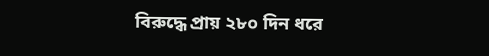বিরুদ্ধে প্রায় ২৮০ দিন ধরে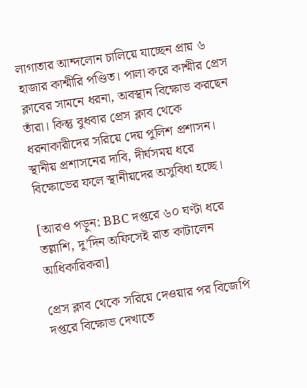লাগাতার আন্দলোন চালিয়ে যাচ্ছেন প্রায় ৬ হাজার কাশ্মীরি পণ্ডিত। পালা করে কাশ্মীর প্রেস ক্লাবের সামনে ধরনা, অবস্থান বিক্ষোভ করছেন তাঁরা। কিন্তু বুধবার প্রেস ক্লাব থেকে ধরনাকারীদের সরিয়ে দেয় পুলিশ প্রশাসন। স্থানীয় প্রশাসনের দাবি, দীর্ঘসময় ধরে বিক্ষোভের ফলে স্থানীয়দের অসুবিধা হচ্ছে।

[আরও পড়ুন: BBC দপ্তরে ৬০ ঘণ্টা ধরে তল্লাশি, দু’দিন অফিসেই রাত কাটালেন আধিকারিকরা]

প্রেস ক্লাব থেকে সরিয়ে দেওয়ার পর বিজেপি দপ্তরে বিক্ষোভ দেখাতে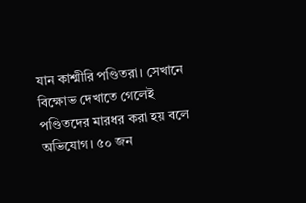যান কাশ্মীরি পণ্ডিতরা। সেখানে বিক্ষোভ দেখাতে গেলেই পণ্ডিতদের মারধর করা হয় বলে অভিযোগ। ৫০ জন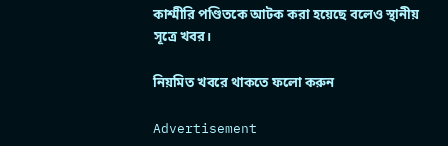কাশ্মীরি পণ্ডিতকে আটক করা হয়েছে বলেও স্থানীয় সূত্রে খবর।

নিয়মিত খবরে থাকতে ফলো করুন

Advertisement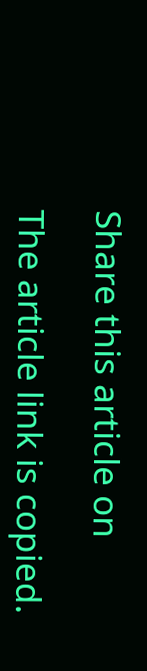Share this article on

The article link is copied.